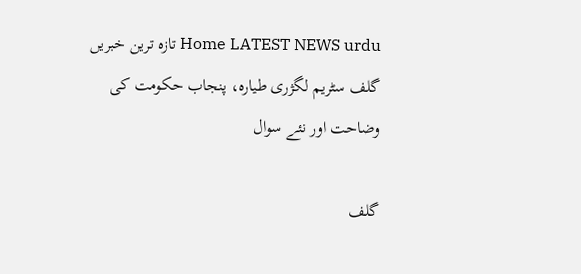Home LATEST NEWS urdu تازہ ترین خبریں گلف سٹریم لگژری طیارہ، پنجاب حکومت کی وضاحت اور نئے سوال

گلف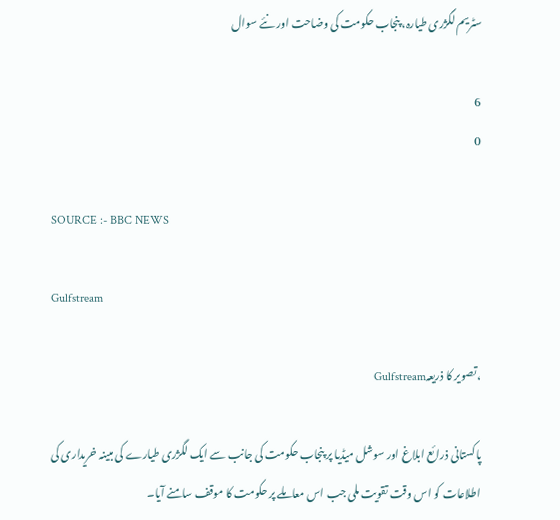سٹریم لگژری طیارہ، پنجاب حکومت کی وضاحت اور نئے سوال

6
0

SOURCE :- BBC NEWS

Gulfstream

،تصویر کا ذریعہGulfstream

پاکستانی ذرائع ابلاغ اور سوشل میڈیا پر پنجاب حکومت کی جانب سے ایک لگژری طیارے کی مبینہ خریداری کی اطلاعات کو اس وقت تقویت ملی جب اس معاملے پر حکومت کا موقف سامنے آیا۔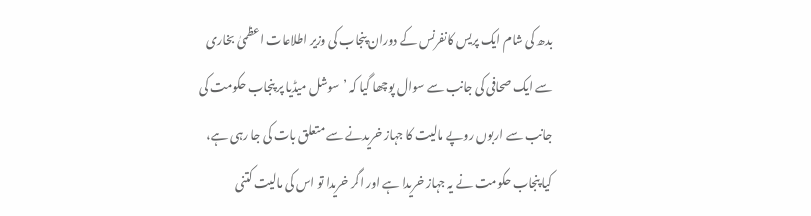بدھ کی شام ایک پریس کانفرنس کے دوران پنجاب کی وزیر اطلاعات اعظمیٰ بخاری سے ایک صحافی کی جانب سے سوال پوچھا گیا کہ ’سوشل میڈیا پر پنجاب حکومت کی جانب سے اربوں روپے مالیت کا جہاز خریدنے سے متعلق بات کی جا رہی ہے، کیا پنجاب حکومت نے یہ جہاز خریدا ہے اور اگر خریدا تو اس کی مالیت کتنی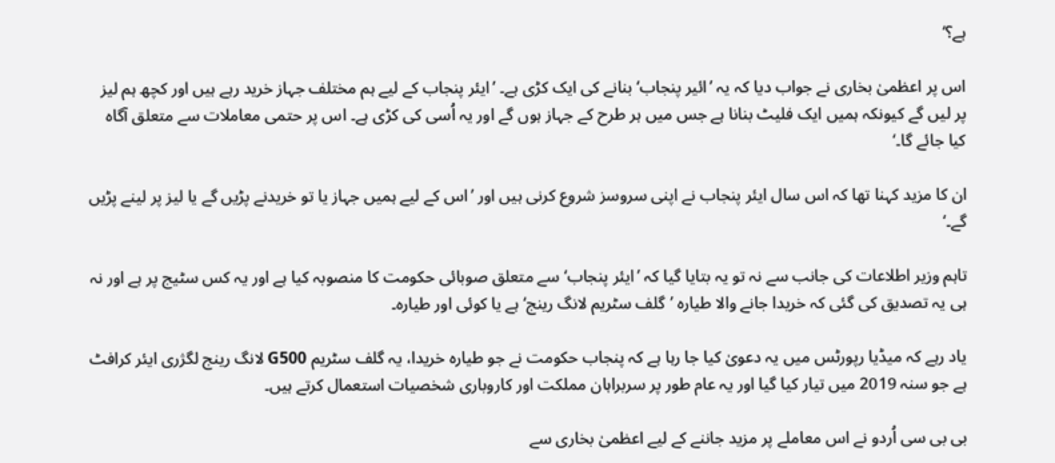ہے؟‘

اس پر اعظمیٰ بخاری نے جواب دیا کہ یہ ’ائیر پنجاب‘ بنانے کی ایک کڑی ہے۔ ’ایئر پنجاب کے لیے ہم مختلف جہاز خرید رہے ہیں اور کچھ ہم لیز پر لیں گے کیونکہ ہمیں ایک فلیٹ بنانا ہے جس میں ہر طرح کے جہاز ہوں گے اور یہ اُسی کی کڑی ہے۔ اس پر حتمی معاملات سے متعلق آگاہ کیا جائے گا۔‘

ان کا مزید کہنا تھا کہ اس سال ایئر پنجاب نے اپنی سروسز شروع کرنی ہیں اور ’اس کے لیے ہمیں جہاز یا تو خریدنے پڑیں گے یا لیز پر لینے پڑیں گے۔‘

تاہم وزیر اطلاعات کی جانب سے نہ تو یہ بتایا گیا کہ ’ایئر پنجاب‘ سے متعلق صوبائی حکومت کا منصوبہ کیا ہے اور یہ کس سٹیج پر ہے اور نہ ہی یہ تصدیق کی گئی کہ خریدا جانے والا طیارہ ’گلف سٹریم لانگ رینج‘ ہے یا کوئی اور طیارہ۔

یاد رہے کہ میڈیا رپورٹس میں یہ دعویٰ کیا جا رہا ہے کہ پنجاب حکومت نے جو طیارہ خریدا، یہ گلف سٹریم G500 لانگ رینج لگژری ایئر کرافٹ ہے جو سنہ 2019 میں تیار کیا گیا اور یہ عام طور پر سربراہان مملکت اور کاروباری شخصیات استعمال کرتے ہیں۔

بی بی سی اُردو نے اس معاملے پر مزید جاننے کے لیے اعظمیٰ بخاری سے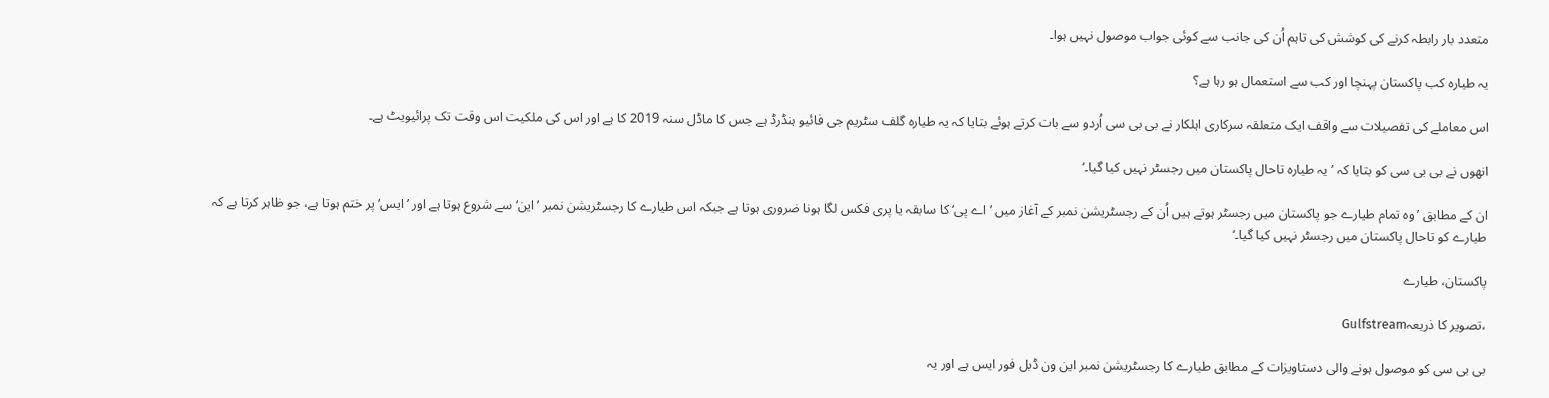متعدد بار رابطہ کرنے کی کوشش کی تاہم اُن کی جانب سے کوئی جواب موصول نہیں ہوا۔

یہ طیارہ کب پاکستان پہنچا اور کب سے استعمال ہو رہا ہے؟

اس معاملے کی تفصیلات سے واقف ایک متعلقہ سرکاری اہلکار نے بی بی سی اُردو سے بات کرتے ہوئے بتایا کہ یہ طیارہ گلف سٹریم جی فائیو ہنڈرڈ ہے جس کا ماڈل سنہ 2019 کا ہے اور اس کی ملکیت اس وقت تک پرائیویٹ ہے۔

انھوں نے بی بی سی کو بتایا کہ ’یہ طیارہ تاحال پاکستان میں رجسٹر نہیں کیا گیا۔‘

ان کے مطابق ’وہ تمام طیارے جو پاکستان میں رجسٹر ہوتے ہیں اُن کے رجسٹریشن نمبر کے آغاز میں ’اے پی‘ کا سابقہ یا پری فکس لگا ہونا ضروری ہوتا ہے جبکہ اس طیارے کا رجسٹریشن نمبر ’این‘ سے شروع ہوتا ہے اور ’ایس‘ پر ختم ہوتا ہے، جو ظاہر کرتا ہے کہ طیارے کو تاحال پاکستان میں رجسٹر نہیں کیا گیا۔‘

پاکستان، طیارے

،تصویر کا ذریعہGulfstream

بی بی سی کو موصول ہونے والی دستاویزات کے مطابق طیارے کا رجسٹریشن نمبر این ون ڈبل فور ایس ہے اور یہ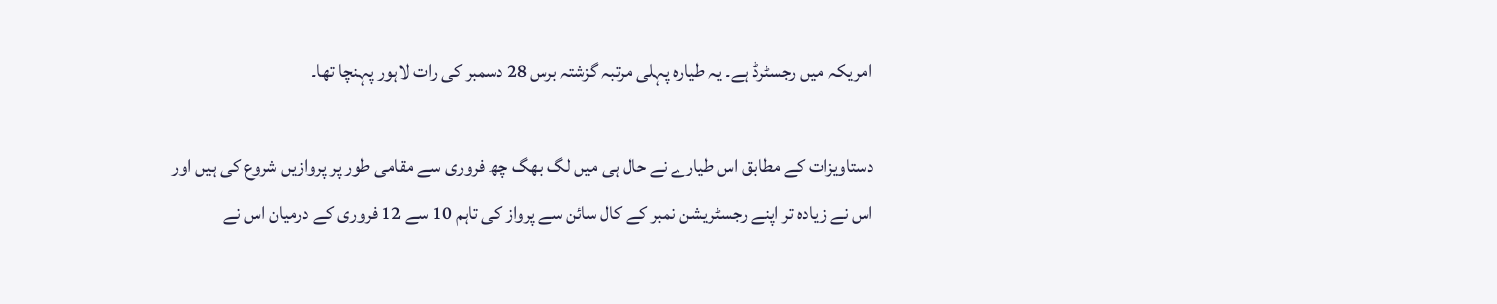امریکہ میں رجسٹرڈ ہے۔ یہ طیارہ پہلی مرتبہ گزشتہ برس 28 دسمبر کی رات لاہور پہنچا تھا۔

دستاویزات کے مطابق اس طیارے نے حال ہی میں لگ بھگ چھ فروری سے مقامی طور پر پروازیں شروع کی ہیں اور اس نے زیادہ تر اپنے رجسٹریشن نمبر کے کال سائن سے پرواز کی تاہم 10 سے 12 فروری کے درمیان اس نے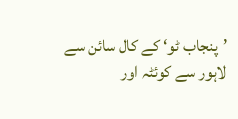’پنجاب ٹو‘ کے کال سائن سے لاہور سے کوئٹہ اور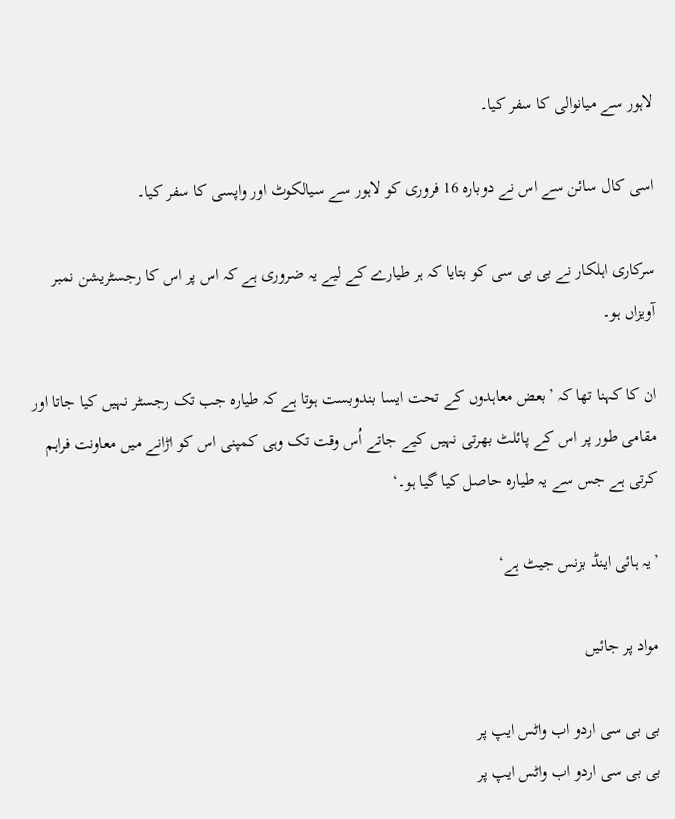لاہور سے میانوالی کا سفر کیا۔

اسی کال سائن سے اس نے دوبارہ 16 فروری کو لاہور سے سیالکوٹ اور واپسی کا سفر کیا۔

سرکاری اہلکار نے بی بی سی کو بتایا کہ ہر طیارے کے لیے یہ ضروری ہے کہ اس پر اس کا رجسٹریشن نمبر آویزاں ہو۔

ان کا کہنا تھا کہ ’بعض معاہدوں کے تحت ایسا بندوبست ہوتا ہے کہ طیارہ جب تک رجسٹر نہیں کیا جاتا اور مقامی طور پر اس کے پائلٹ بھرتی نہیں کیے جاتے اُس وقت تک وہی کمپنی اس کو اڑانے میں معاونت فراہم کرتی ہے جس سے یہ طیارہ حاصل کیا گیا ہو۔‘

’یہ ہائی اینڈ بزنس جیٹ ہے‘

مواد پر جائیں

بی بی سی اردو اب واٹس ایپ پر
بی بی سی اردو اب واٹس ایپ پر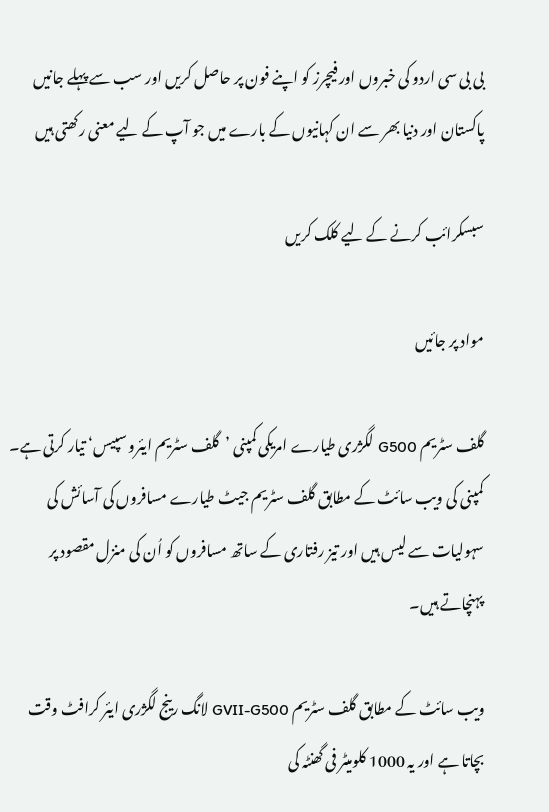بی بی سی اردو کی خبروں اور فیچرز کو اپنے فون پر حاصل کریں اور سب سے پہلے جانیں پاکستان اور دنیا بھر سے ان کہانیوں کے بارے میں جو آپ کے لیے معنی رکھتی ہیں

سبسکرائب کرنے کے لیے کلک کریں

مواد پر جائیں

گلف سٹریم G500 لگژری طیارے امریکی کمپنی ’گلف سٹریم ایئرو سپیس‘ تیار کرتی ہے۔ کمپنی کی ویب سائٹ کے مطابق گلف سٹریم جیٹ طیارے مسافروں کی آسائش کی سہولیات سے لیس ہیں اور تیز رفتاری کے ساتھ مسافروں کو اُن کی منزل مقصود پر پہنچاتے ہیں۔

ویب سائٹ کے مطابق گلف سٹریم GVII-G500 لانگ رینج لگژری ایئر کرافٹ وقت بچاتا ہے اور یہ 1000 کلومیٹر فی گھنٹہ کی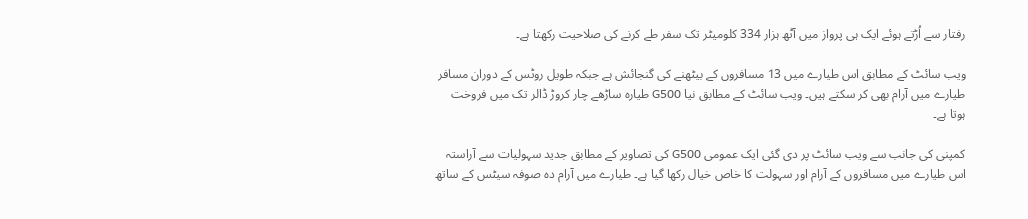رفتار سے اُڑتے ہوئے ایک ہی پرواز میں آٹھ ہزار 334 کلومیٹر تک سفر طے کرنے کی صلاحیت رکھتا ہے۔

ویب سائٹ کے مطابق اس طیارے میں 13 مسافروں کے بیٹھنے کی گنجائش ہے جبکہ طویل روٹس کے دوران مسافر طیارے میں آرام بھی کر سکتے ہیں۔ ویب سائٹ کے مطابق نیا G500 طیارہ ساڑھے چار کروڑ ڈالر تک میں فروخت ہوتا ہے۔

کمپنی کی جانب سے ویب سائٹ پر دی گئی ایک عمومی G500 کی تصاویر کے مطابق جدید سہولیات سے آراستہ اس طیارے میں مسافروں کے آرام اور سہولت کا خاص خیال رکھا گیا ہے۔ طیارے میں آرام دہ صوفہ سیٹس کے ساتھ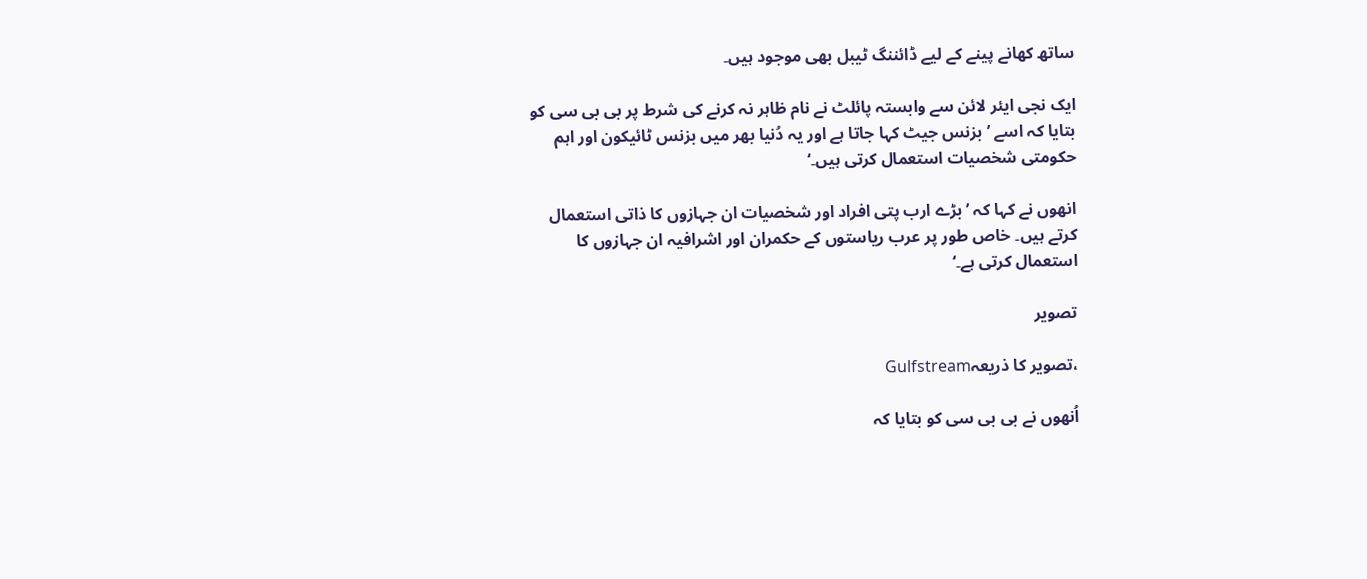ساتھ کھانے پینے کے لیے ڈائننگ ٹیبل بھی موجود ہیں۔

ایک نجی ایئر لائن سے وابستہ پائلٹ نے نام ظاہر نہ کرنے کی شرط پر بی بی سی کو بتایا کہ اسے ’بزنس جیٹ کہا جاتا ہے اور یہ دُنیا بھر میں بزنس ٹائیکون اور اہم حکومتی شخصیات استعمال کرتی ہیں۔‘

انھوں نے کہا کہ ’بڑے ارب پتی افراد اور شخصیات ان جہازوں کا ذاتی استعمال کرتے ہیں۔ خاص طور پر عرب ریاستوں کے حکمران اور اشرافیہ ان جہازوں کا استعمال کرتی ہے۔‘

تصویر

،تصویر کا ذریعہGulfstream

اُنھوں نے بی بی سی کو بتایا کہ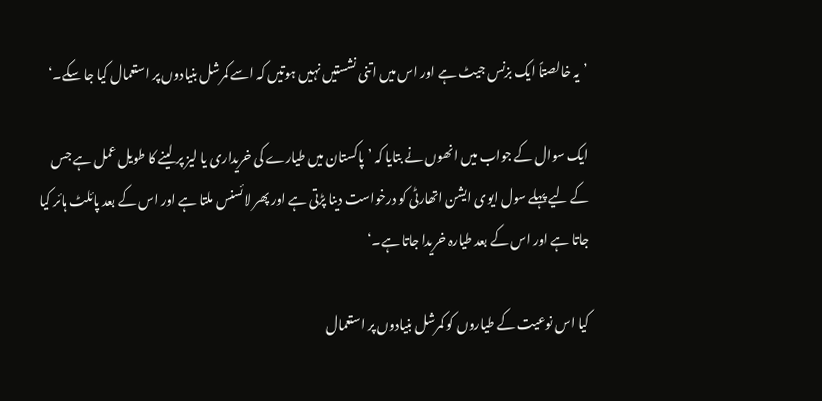’یہ خالصتاً ایک بزنس جیٹ ہے اور اس میں اتنی نشستیں نہیں ہوتیں کہ اسے کمرشل بنیادوں پر استعمال کیا جا سکے۔‘

ایک سوال کے جواب میں انھوں نے بتایا کہ ’پاکستان میں طیارے کی خریداری یا لیز پر لینے کا طویل عمل ہے جس کے لیے پہلے سول ایوی ایشن اتھارٹی کو درخواست دینا پڑتی ہے اور پھر لائسنس ملتا ہے اور اس کے بعد پائلٹ ہائر کیا جاتا ہے اور اس کے بعد طیارہ خریدا جاتا ہے۔‘

کیا اس نوعیت کے طیاروں کو کمرشل بنیادوں پر استعمال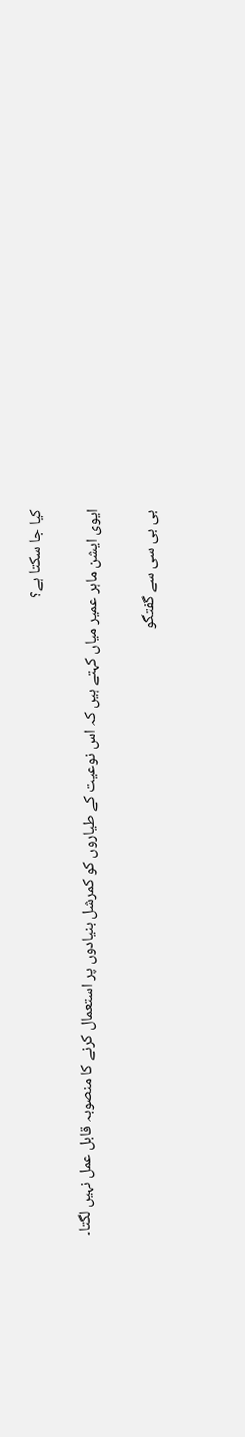کیا جا سکتا ہے؟

ایوی ایشن ماہر عمیر میاں کہتے ہیں کہ اس نوعیت کے طیاروں کو کمرشل بنیادوں پر استعمال کرنے کا منصوبہ قابل عمل نہیں لگتا۔

بی بی سی سے گفتگو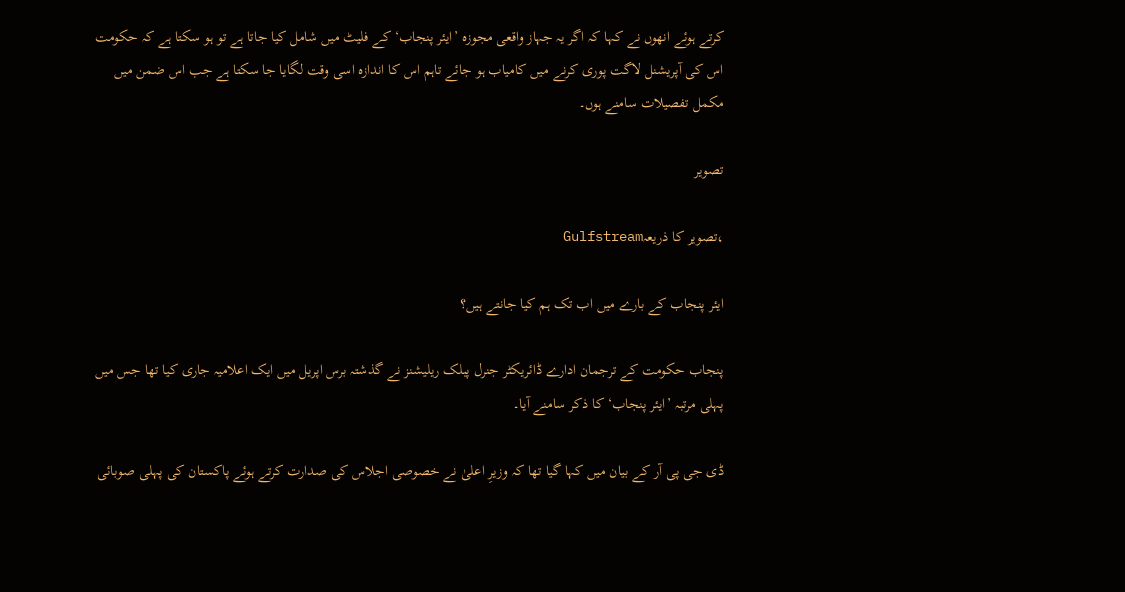کرتے ہوئے انھوں نے کہا کہ اگر یہ جہاز واقعی مجوزہ ’ایئر پنجاب‘ کے فلیٹ میں شامل کیا جاتا ہے تو ہو سکتا ہے کہ حکومت اس کی آپریشنل لاگت پوری کرنے میں کامیاب ہو جائے تاہم اس کا اندازہ اسی وقت لگایا جا سکتا ہے جب اس ضمن میں مکمل تفصیلات سامنے ہوں۔

تصویر

،تصویر کا ذریعہGulfstream

ایئر پنجاب کے بارے میں اب تک ہم کیا جانتے ہیں؟

پنجاب حکومت کے ترجمان ادارے ڈائریکٹر جنرل پبلک ریلیشنز نے گذشتہ برس اپریل میں ایک اعلامیہ جاری کیا تھا جس میں پہلی مرتبہ ’ایئر پنجاب‘ کا ذکر سامنے آیا۔

ڈی جی پی آر کے بیان میں کہا گیا تھا کہ وزیرِ اعلیٰ نے خصوصی اجلاس کی صدارت کرتے ہوئے پاکستان کی پہلی صوبائی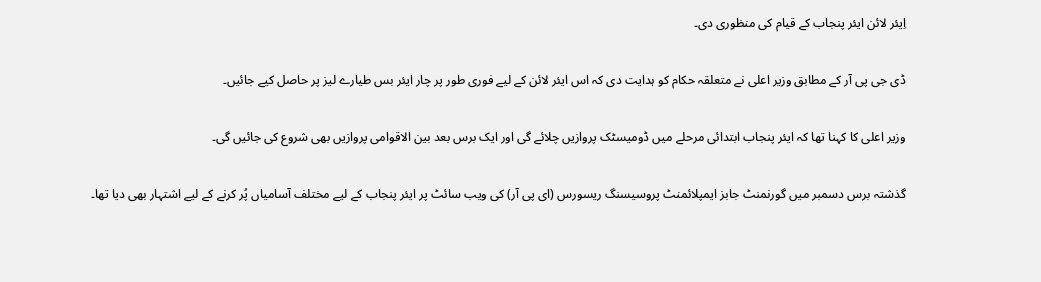اِیئر لائن ایئر پنجاب کے قیام کی منظوری دی۔

ڈی جی پی آر کے مطابق وزیر اعلی نے متعلقہ حکام کو ہدایت دی کہ اس ایئر لائن کے لیے فوری طور پر چار ایئر بس طیارے لیز پر حاصل کیے جائیں۔

وزیر اعلی کا کہنا تھا کہ ایئر پنجاب ابتدائی مرحلے میں ڈومیسٹک پروازیں چلائے گی اور ایک برس بعد بین الاقوامی پروازیں بھی شروع کی جائیں گی۔

گذشتہ برس دسمبر میں گورنمنٹ جابز ایمپلائمنٹ پروسیسنگ ریسورس (ای پی آر) کی ویب سائٹ پر ایئر پنجاب کے لیے مختلف آسامیاں پُر کرنے کے لیے اشتہار بھی دیا تھا۔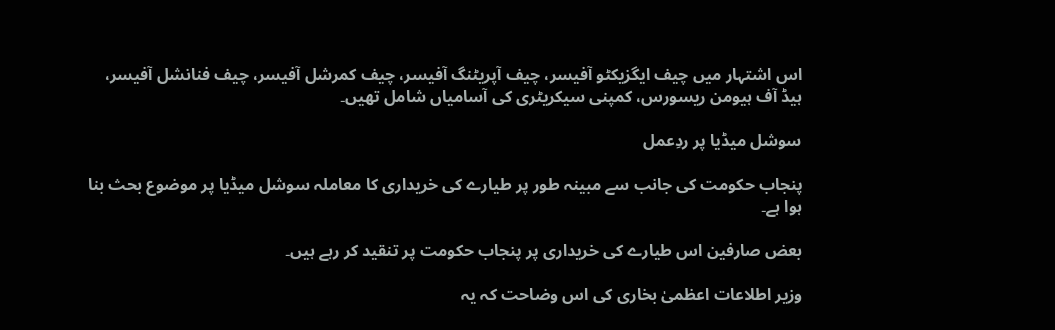اس اشتہار میں چیف ایگزیکٹو آفیسر، چیف آپریٹنگ آفیسر، چیف کمرشل آفیسر، چیف فنانشل آفیسر، ہیڈ آف ہیومن ریسورس، کمپنی سیکریٹری کی آسامیاں شامل تھیں۔

سوشل میڈیا پر ردِعمل

پنجاب حکومت کی جانب سے مبینہ طور پر طیارے کی خریداری کا معاملہ سوشل میڈیا پر موضوع بحث بنا ہوا ہے۔

بعض صارفین اس طیارے کی خریداری پر پنجاب حکومت پر تنقید کر رہے ہیں۔

وزیر اطلاعات اعظمیٰ بخاری کی اس وضاحت کہ یہ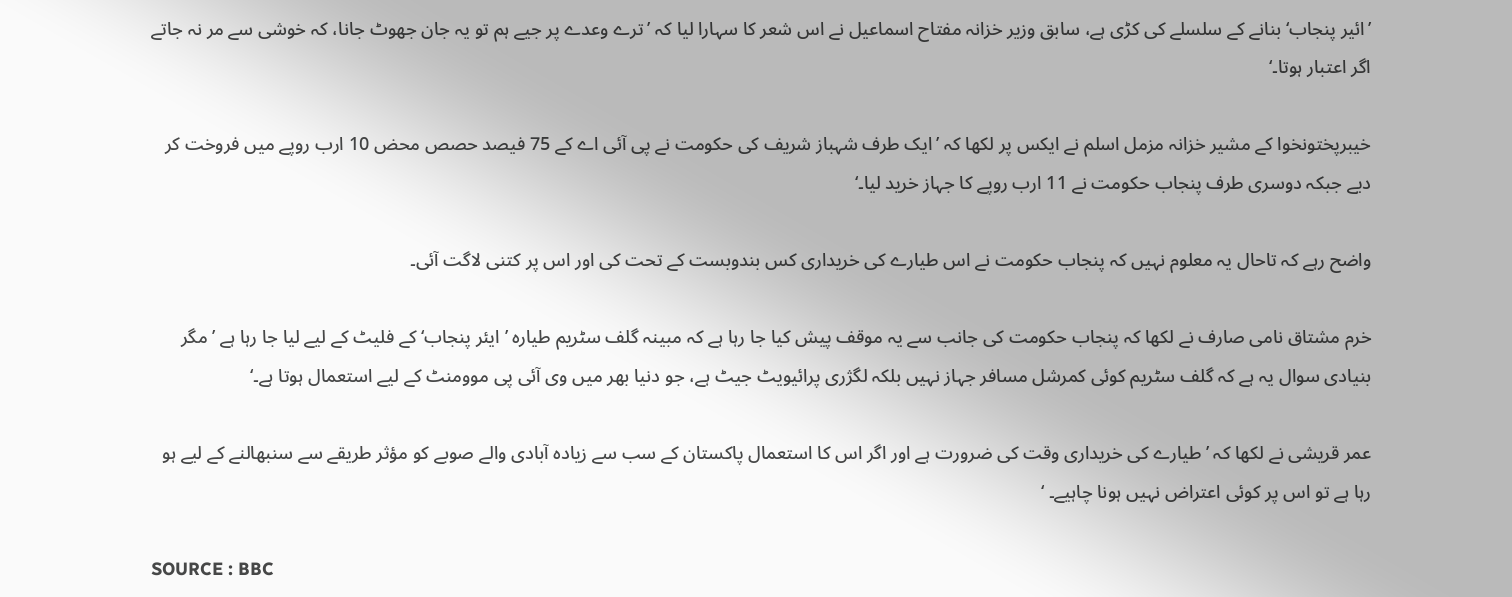’ائیر پنجاب‘ بنانے کے سلسلے کی کڑی ہے، سابق وزیر خزانہ مفتاح اسماعیل نے اس شعر کا سہارا لیا کہ ’ترے وعدے پر جیے ہم تو یہ جان جھوٹ جانا، کہ خوشی سے مر نہ جاتے اگر اعتبار ہوتا۔‘

خیبرپختونخوا کے مشیر خزانہ مزمل اسلم نے ایکس پر لکھا کہ ’ایک طرف شہباز شریف کی حکومت نے پی آئی اے کے 75 فیصد حصص محض 10 ارب روپے میں فروخت کر دیے جبکہ دوسری طرف پنجاب حکومت نے 11 ارب روپے کا جہاز خرید لیا۔‘

واضح رہے کہ تاحال یہ معلوم نہیں کہ پنجاب حکومت نے اس طیارے کی خریداری کس بندوبست کے تحت کی اور اس پر کتنی لاگت آئی۔

خرم مشتاق نامی صارف نے لکھا کہ پنجاب حکومت کی جانب سے یہ موقف پیش کیا جا رہا ہے کہ مبینہ گلف سٹریم طیارہ ’ایئر پنجاب‘ کے فلیٹ کے لیے لیا جا رہا ہے ’مگر بنیادی سوال یہ ہے کہ گلف سٹریم کوئی کمرشل مسافر جہاز نہیں بلکہ لگژری پرائیویٹ جیٹ ہے، جو دنیا بھر میں وی آئی پی موومنٹ کے لیے استعمال ہوتا ہے۔‘

عمر قریشی نے لکھا کہ ’طیارے کی خریداری وقت کی ضرورت ہے اور اگر اس کا استعمال پاکستان کے سب سے زیادہ آبادی والے صوبے کو مؤثر طریقے سے سنبھالنے کے لیے ہو رہا ہے تو اس پر کوئی اعتراض نہیں ہونا چاہیے۔ ‘

SOURCE : BBC